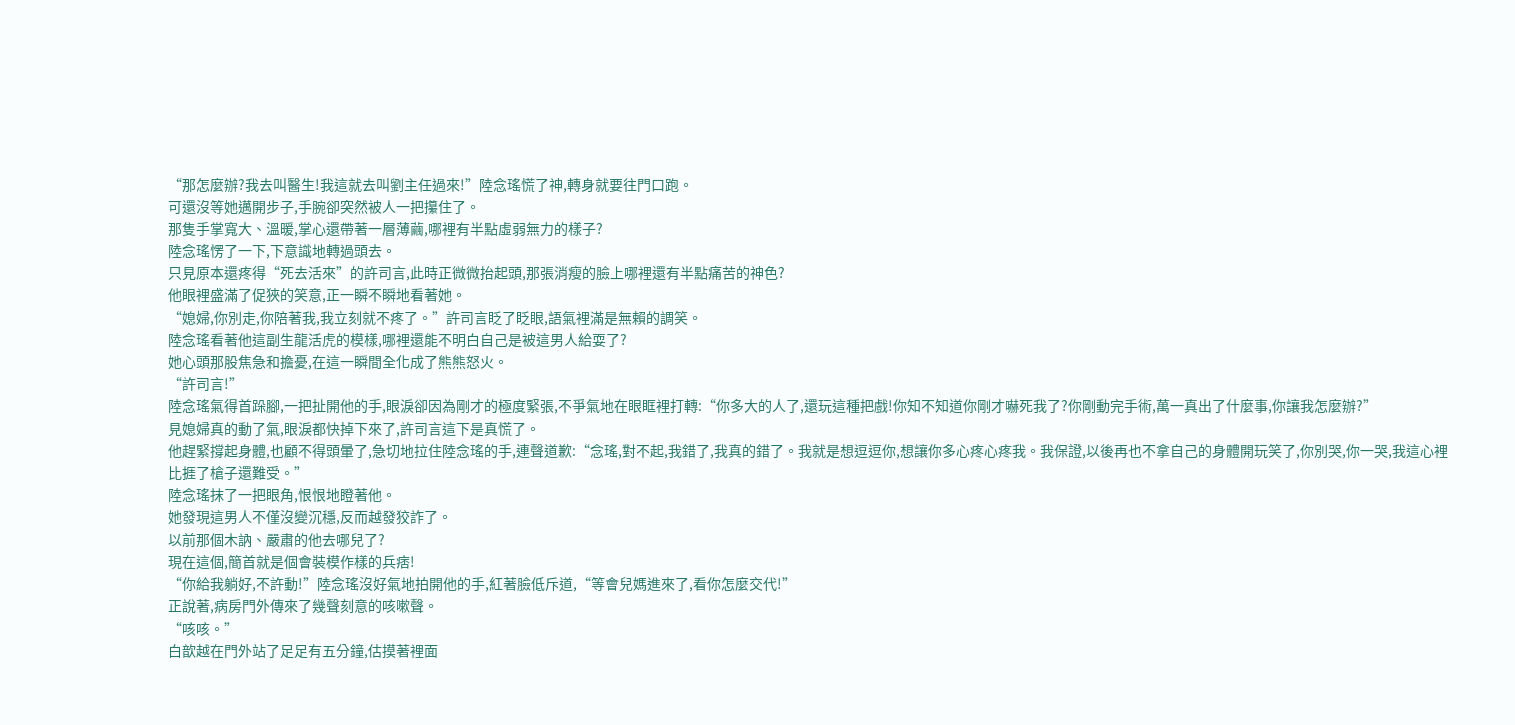“那怎麼辦?我去叫醫生!我這就去叫劉主任過來!”陸念瑤慌了神,轉身就要往門口跑。
可還沒等她邁開步子,手腕卻突然被人一把攥住了。
那隻手掌寬大、溫暖,掌心還帶著一層薄繭,哪裡有半點虛弱無力的樣子?
陸念瑤愣了一下,下意識地轉過頭去。
只見原本還疼得“死去活來”的許司言,此時正微微抬起頭,那張消瘦的臉上哪裡還有半點痛苦的神色?
他眼裡盛滿了促狹的笑意,正一瞬不瞬地看著她。
“媳婦,你別走,你陪著我,我立刻就不疼了。”許司言眨了眨眼,語氣裡滿是無賴的調笑。
陸念瑤看著他這副生龍活虎的模樣,哪裡還能不明白自己是被這男人給耍了?
她心頭那股焦急和擔憂,在這一瞬間全化成了熊熊怒火。
“許司言!”
陸念瑤氣得首跺腳,一把扯開他的手,眼淚卻因為剛才的極度緊張,不爭氣地在眼眶裡打轉:“你多大的人了,還玩這種把戲!你知不知道你剛才嚇死我了?你剛動完手術,萬一真出了什麼事,你讓我怎麼辦?”
見媳婦真的動了氣,眼淚都快掉下來了,許司言這下是真慌了。
他趕緊撐起身體,也顧不得頭暈了,急切地拉住陸念瑤的手,連聲道歉:“念瑤,對不起,我錯了,我真的錯了。我就是想逗逗你,想讓你多心疼心疼我。我保證,以後再也不拿自己的身體開玩笑了,你別哭,你一哭,我這心裡比捱了槍子還難受。”
陸念瑤抹了一把眼角,恨恨地瞪著他。
她發現這男人不僅沒變沉穩,反而越發狡詐了。
以前那個木訥、嚴肅的他去哪兒了?
現在這個,簡首就是個會裝模作樣的兵痞!
“你給我躺好,不許動!”陸念瑤沒好氣地拍開他的手,紅著臉低斥道,“等會兒媽進來了,看你怎麼交代!”
正說著,病房門外傳來了幾聲刻意的咳嗽聲。
“咳咳。”
白歆越在門外站了足足有五分鐘,估摸著裡面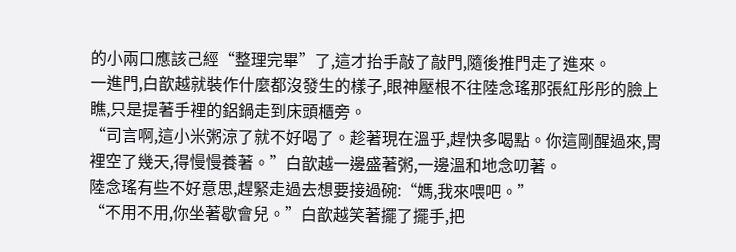的小兩口應該己經“整理完畢”了,這才抬手敲了敲門,隨後推門走了進來。
一進門,白歆越就裝作什麼都沒發生的樣子,眼神壓根不往陸念瑤那張紅彤彤的臉上瞧,只是提著手裡的鋁鍋走到床頭櫃旁。
“司言啊,這小米粥涼了就不好喝了。趁著現在溫乎,趕快多喝點。你這剛醒過來,胃裡空了幾天,得慢慢養著。”白歆越一邊盛著粥,一邊溫和地念叨著。
陸念瑤有些不好意思,趕緊走過去想要接過碗:“媽,我來喂吧。”
“不用不用,你坐著歇會兒。”白歆越笑著擺了擺手,把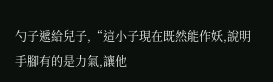勺子遞給兒子,“這小子現在既然能作妖,說明手腳有的是力氣,讓他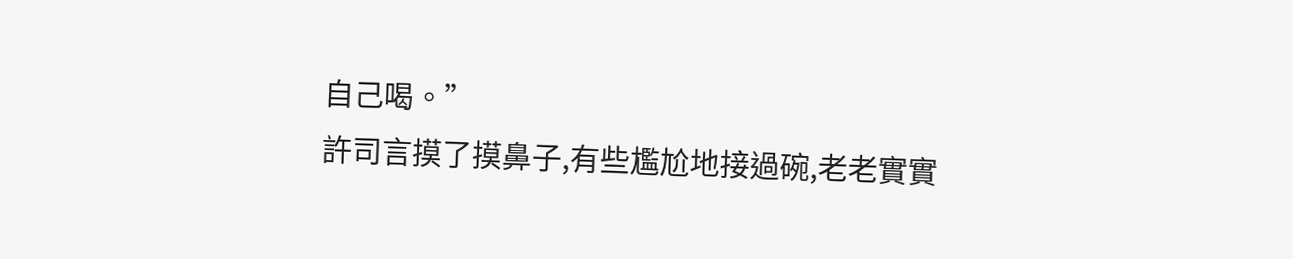自己喝。”
許司言摸了摸鼻子,有些尷尬地接過碗,老老實實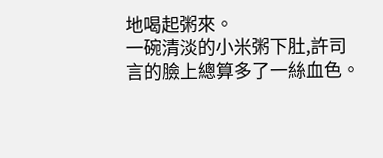地喝起粥來。
一碗清淡的小米粥下肚,許司言的臉上總算多了一絲血色。